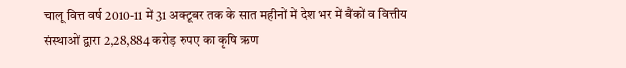चालू वित्त वर्ष 2010-11 में 31 अक्‍टूबर तक के सात महीनों में देश भर में बैंकों व वित्तीय संस्थाओं द्वारा 2,28,884 करोड़ रुपए का कृषि‍ ऋण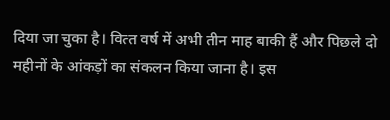दि‍या जा चुका है। वि‍त्‍त वर्ष में अभी तीन माह बाकी हैं और पि‍छले दो महीनों के आंकड़ों का संकलन कि‍या जाना है। इस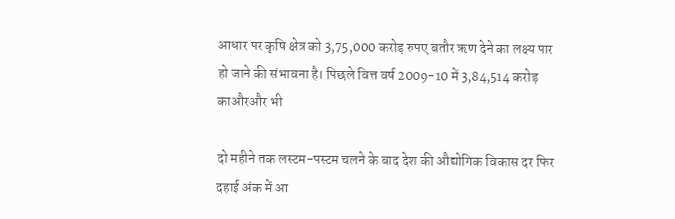आधार पर कृषि क्षेत्र को 3,75,000 करोड़ रुपए बतौर ऋण देने का लक्ष्‍य पार हो जाने की संभावना है। पिछले वित्त वर्ष 2009-10 में 3,84,514 करोड़ काऔरऔर भी

दो महीने तक लस्टम-पस्टम चलने के बाद देश की औद्योगिक विकास दर फिर दहाई अंक में आ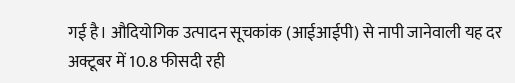गई है। औदियोगिक उत्पादन सूचकांक (आईआईपी) से नापी जानेवाली यह दर अक्टूबर में 10.8 फीसदी रही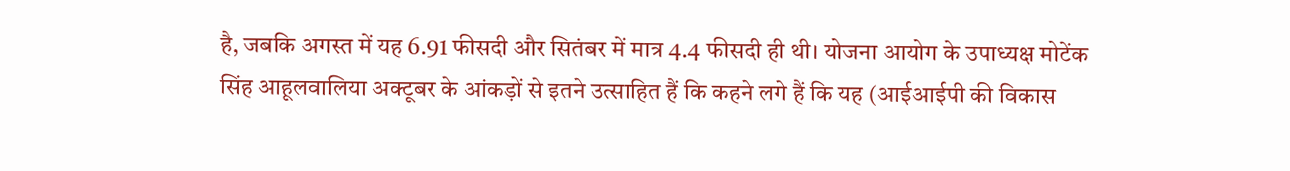है, जबकि अगस्त में यह 6.91 फीसदी और सितंबर में मात्र 4.4 फीसदी ही थी। योजना आयोग के उपाध्यक्ष मोटेंक सिंह आहूलवालिया अक्टूबर के आंकड़ों से इतने उत्साहित हैं कि कहने लगे हैं कि यह (आईआईपी की विकास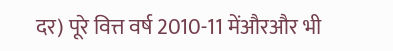दर) पूरे वित्त वर्ष 2010-11 मेंऔरऔर भी